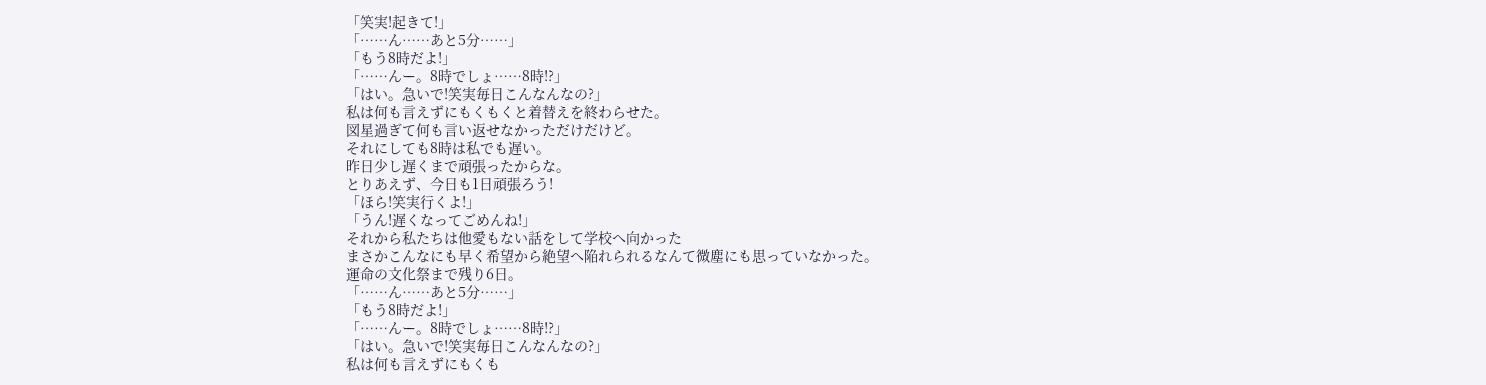「笑実!起きて!」
「……ん……あと5分……」
「もう8時だよ!」
「……んー。8時でしょ……8時!?」
「はい。急いで!笑実毎日こんなんなの?」
私は何も言えずにもくもくと着替えを終わらせた。
図星過ぎて何も言い返せなかっただけだけど。
それにしても8時は私でも遅い。
昨日少し遅くまで頑張ったからな。
とりあえず、今日も1日頑張ろう!
「ほら!笑実行くよ!」
「うん!遅くなってごめんね!」
それから私たちは他愛もない話をして学校へ向かった
まさかこんなにも早く希望から絶望へ陥れられるなんて微塵にも思っていなかった。
運命の文化祭まで残り6日。
「……ん……あと5分……」
「もう8時だよ!」
「……んー。8時でしょ……8時!?」
「はい。急いで!笑実毎日こんなんなの?」
私は何も言えずにもくも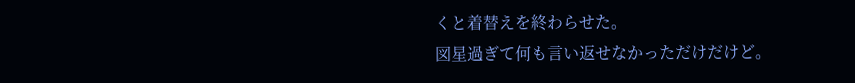くと着替えを終わらせた。
図星過ぎて何も言い返せなかっただけだけど。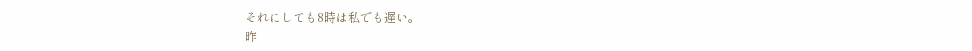それにしても8時は私でも遅い。
昨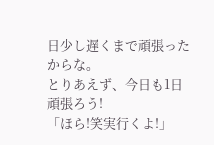日少し遅くまで頑張ったからな。
とりあえず、今日も1日頑張ろう!
「ほら!笑実行くよ!」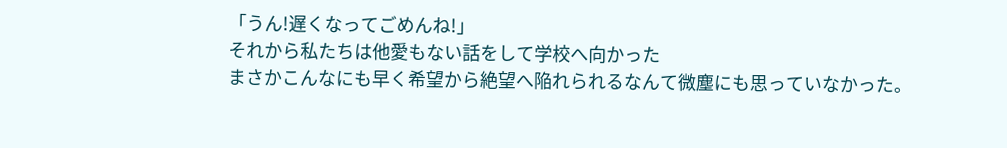「うん!遅くなってごめんね!」
それから私たちは他愛もない話をして学校へ向かった
まさかこんなにも早く希望から絶望へ陥れられるなんて微塵にも思っていなかった。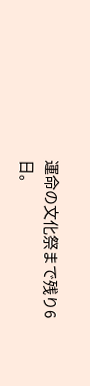運命の文化祭まで残り6日。